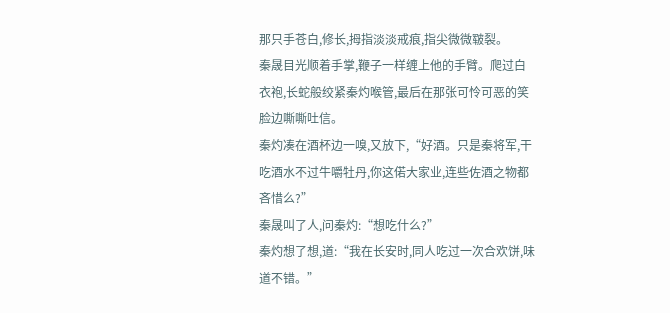那只手苍白,修长,拇指淡淡戒痕,指尖微微皲裂。
秦晟目光顺着手掌,鞭子一样缠上他的手臂。爬过白衣袍,长蛇般绞紧秦灼喉管,最后在那张可怜可恶的笑脸边嘶嘶吐信。
秦灼凑在酒杯边一嗅,又放下,“好酒。只是秦将军,干吃酒水不过牛嚼牡丹,你这偌大家业,连些佐酒之物都吝惜么?”
秦晟叫了人,问秦灼:“想吃什么?”
秦灼想了想,道:“我在长安时,同人吃过一次合欢饼,味道不错。”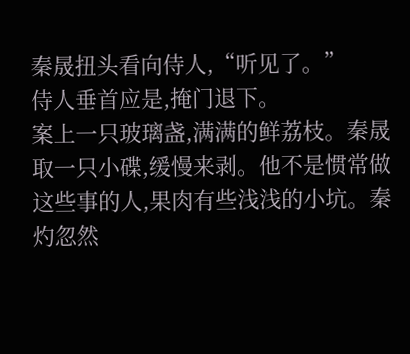秦晟扭头看向侍人,“听见了。”
侍人垂首应是,掩门退下。
案上一只玻璃盏,满满的鲜荔枝。秦晟取一只小碟,缓慢来剥。他不是惯常做这些事的人,果肉有些浅浅的小坑。秦灼忽然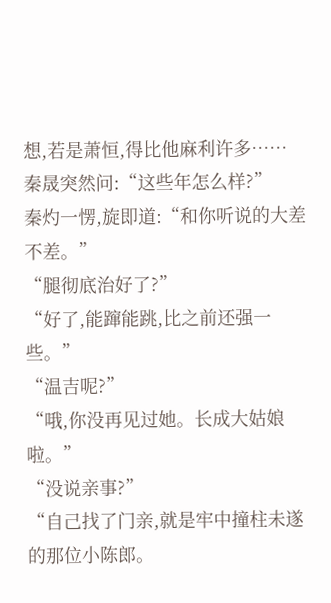想,若是萧恒,得比他麻利许多……
秦晟突然问:“这些年怎么样?”
秦灼一愣,旋即道:“和你听说的大差不差。”
“腿彻底治好了?”
“好了,能蹿能跳,比之前还强一些。”
“温吉呢?”
“哦,你没再见过她。长成大姑娘啦。”
“没说亲事?”
“自己找了门亲,就是牢中撞柱未遂的那位小陈郎。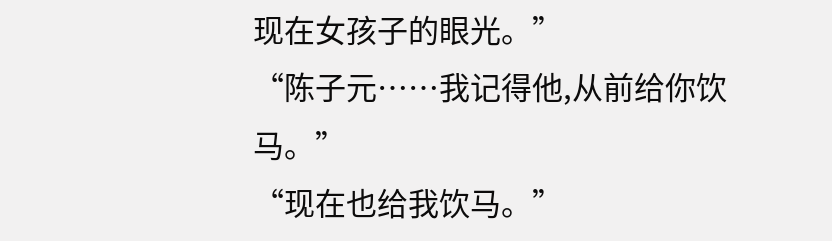现在女孩子的眼光。”
“陈子元……我记得他,从前给你饮马。”
“现在也给我饮马。”